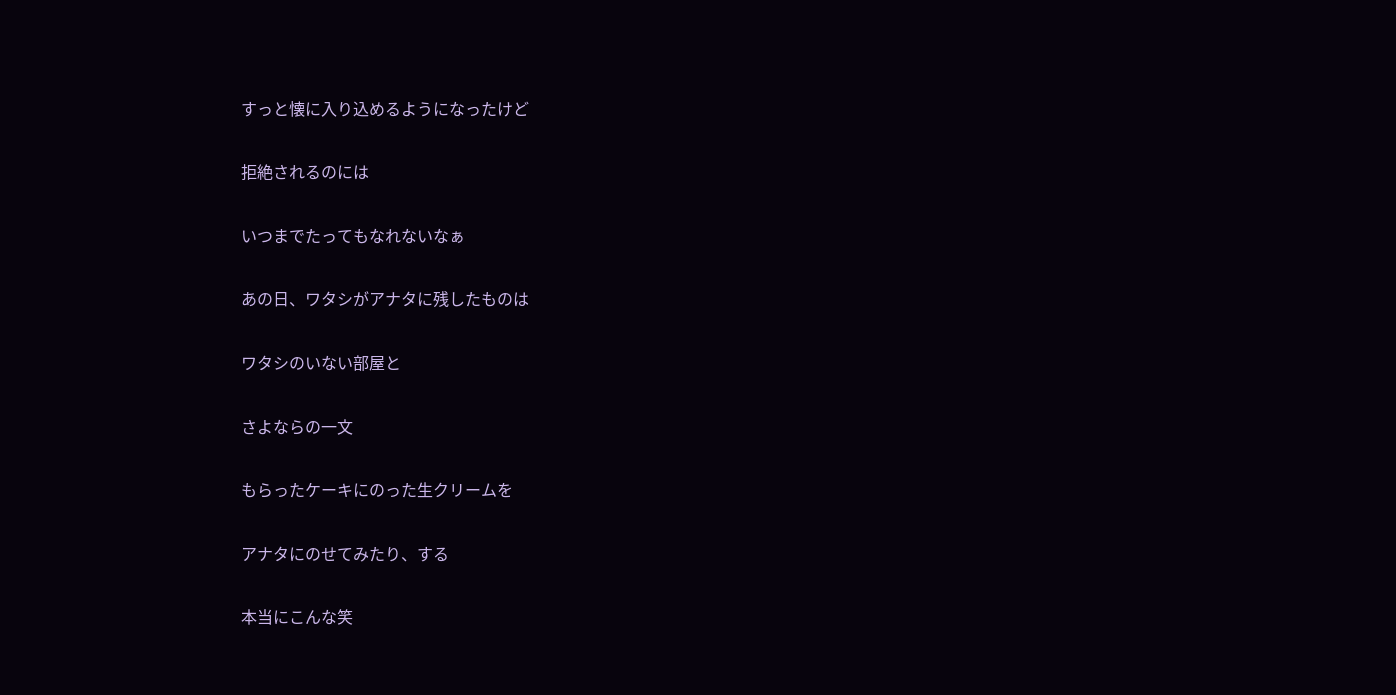すっと懐に入り込めるようになったけど

拒絶されるのには

いつまでたってもなれないなぁ

あの日、ワタシがアナタに残したものは

ワタシのいない部屋と

さよならの一文

もらったケーキにのった生クリームを

アナタにのせてみたり、する

本当にこんな笑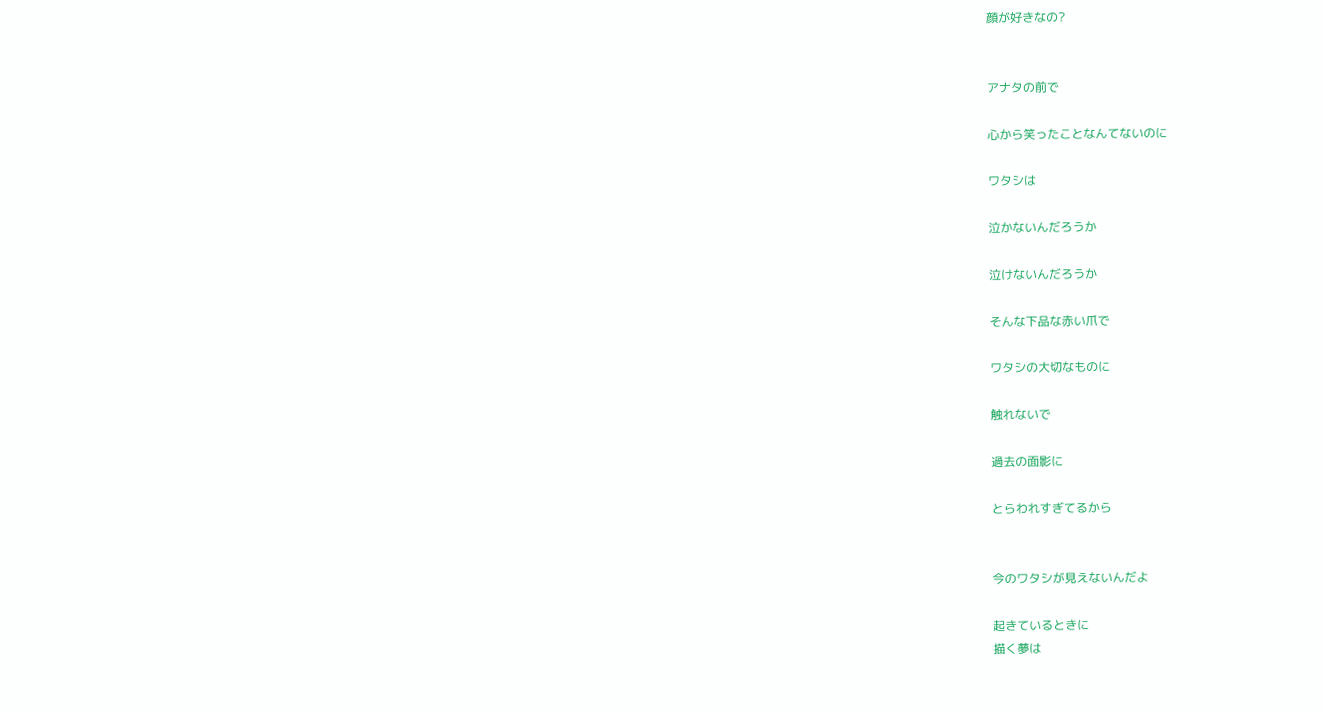顔が好きなの?


アナタの前で

心から笑ったことなんてないのに

ワタシは

泣かないんだろうか

泣けないんだろうか

そんな下品な赤い爪で

ワタシの大切なものに

触れないで

過去の面影に

とらわれすぎてるから


今のワタシが見えないんだよ

起きているときに
描く夢は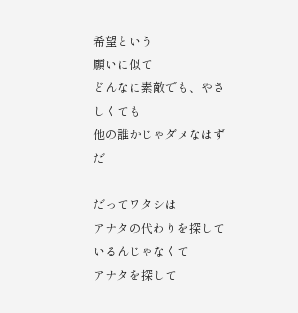希望という
願いに似て
どんなに素敵でも、やさしくても
他の誰かじゃダメなはずだ

だってワタシは
アナタの代わりを探しているんじゃなくて
アナタを探して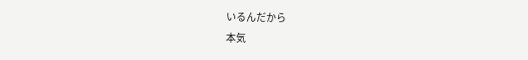いるんだから
本気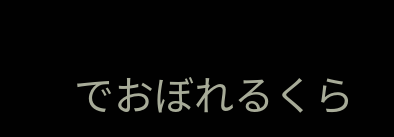でおぼれるくら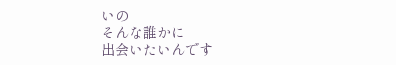いの
そんな誰かに
出会いたいんです